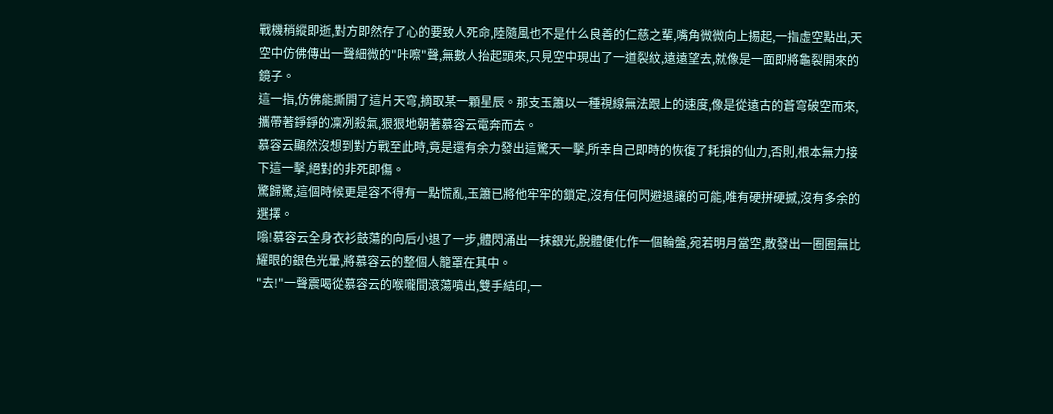戰機稍縱即逝,對方即然存了心的要致人死命,陸隨風也不是什么良善的仁慈之輩,嘴角微微向上掦起,一指虛空點出,天空中仿佛傳出一聲細微的"咔嚓"聲,無數人抬起頭來,只見空中現出了一道裂紋,遠遠望去,就像是一面即將龜裂開來的鏡子。
這一指,仿佛能撕開了這片天穹,摘取某一顆星辰。那支玉簫以一種視線無法跟上的速度,像是從遠古的蒼穹破空而來,攜帶著錚錚的凜冽殺氣,狠狠地朝著慕容云電奔而去。
慕容云顯然沒想到對方戰至此時,竟是還有余力發出這驚天一擊,所幸自己即時的恢復了耗損的仙力,否則,根本無力接下這一擊,絕對的非死即傷。
驚歸驚,這個時候更是容不得有一點慌亂,玉簫已將他牢牢的鎖定,沒有任何閃避退讓的可能,唯有硬拼硬撼,沒有多余的選擇。
嗡!慕容云全身衣衫鼓蕩的向后小退了一步,體閃涌出一抹銀光,脫體便化作一個輪盤,宛若明月當空,散發出一圈圈無比耀眼的銀色光暈,將慕容云的整個人籠罩在其中。
"去!"一聲震喝從慕容云的喉嚨間滾蕩噴出,雙手結印,一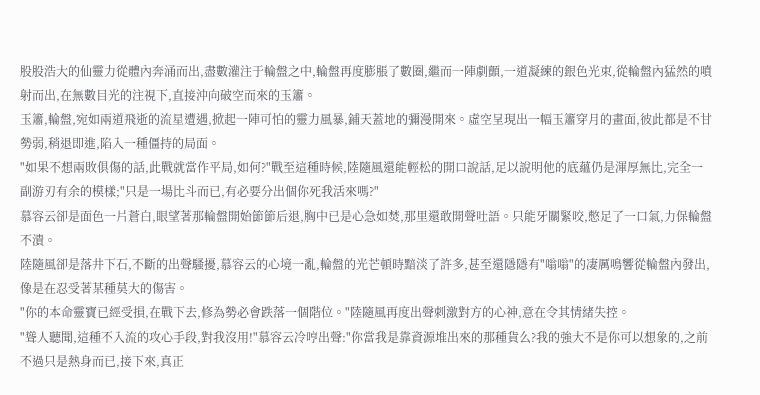股股浩大的仙靈力從體內奔涌而出,盡數灌注于輪盤之中,輪盤再度膨脹了數圈,繼而一陣劇顫,一道凝練的銀色光束,從輪盤內猛然的噴射而出,在無數目光的注視下,直接沖向破空而來的玉簫。
玉簫,輪盤,宛如兩道飛逝的流星遭遇,掀起一陣可怕的靈力風暴,鋪天蓋地的彌漫開來。虛空呈現出一幅玉簫穿月的畫面,彼此都是不甘勢弱,稍退即進,陷入一種僵持的局面。
"如果不想兩敗俱傷的話,此戰就當作平局,如何?"戰至這種時候,陸隨風還能輕松的開口說話,足以說明他的底蘊仍是渾厚無比,完全一副游刃有余的模樣;"只是一場比斗而已,有必要分出個你死我活來嗎?"
慕容云卻是面色一片蒼白,眼望著那輪盤開始節節后退,胸中已是心急如焚,那里還敢開聲吐語。只能牙關緊咬,憋足了一口氣,力保輪盤不潰。
陸隨風卻是落井下石,不斷的出聲騷擾,慕容云的心境一亂,輪盤的光芒頓時黯淡了許多,甚至還隱隱有"嗡嗡"的凄厲鳴響從輪盤內發出,像是在忍受著某種莫大的傷害。
"你的本命靈寶已經受損,在戰下去,修為勢必會跌落一個階位。"陸隨風再度出聲刺激對方的心神,意在令其情緒失控。
"聳人聽聞,這種不入流的攻心手段,對我沒用!"慕容云冷哼出聲:"你當我是靠資源堆出來的那種貨么?我的強大不是你可以想象的,之前不過只是熱身而已,接下來,真正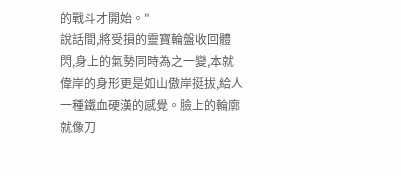的戰斗才開始。"
說話間,將受損的靈寶輪盤收回體閃,身上的氣勢同時為之一變,本就偉岸的身形更是如山傲岸挺拔,給人一種鐵血硬漢的感覺。臉上的輪廓就像刀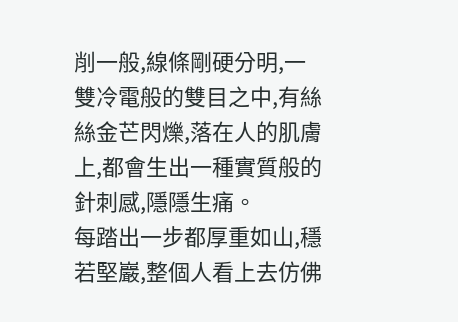削一般,線條剛硬分明,一雙冷電般的雙目之中,有絲絲金芒閃爍,落在人的肌膚上,都會生出一種實質般的針刺感,隱隱生痛。
每踏出一步都厚重如山,穩若堅巖,整個人看上去仿佛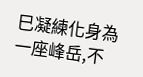巳凝練化身為一座峰岳,不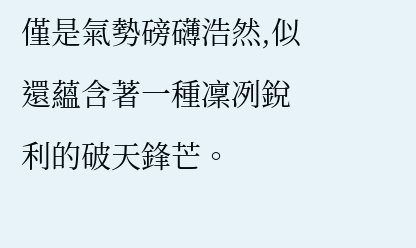僅是氣勢磅礴浩然,似還蘊含著一種凜冽銳利的破天鋒芒。